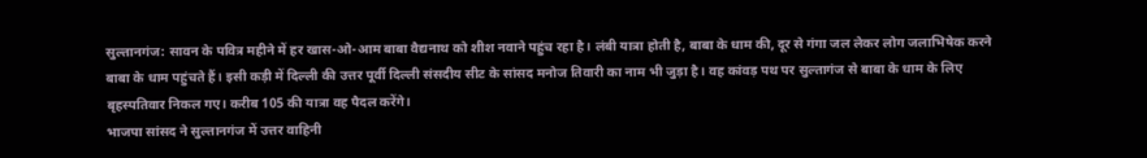सुल्तानगंज: सावन के पवित्र महीने में हर खास-ओ-आम बाबा वैद्यनाथ को शीश नवाने पहुंच रहा है। लंबी यात्रा होती है, बाबा के धाम की, दूर से गंगा जल लेकर लोग जलाभिषेक करने बाबा के धाम पहुंचते हैं। इसी कड़ी में दिल्ली की उत्तर पूर्वी दिल्ली संसदीय सीट के सांसद मनोज तिवारी का नाम भी जुड़ा है। वह कांवड़ पथ पर सुल्तागंज से बाबा के धाम के लिए बृहस्पतिवार निकल गए। करीब 105 की यात्रा वह पैदल करेंगे।
भाजपा सांसद ने सुल्तानगंज में उत्तर वाहिनी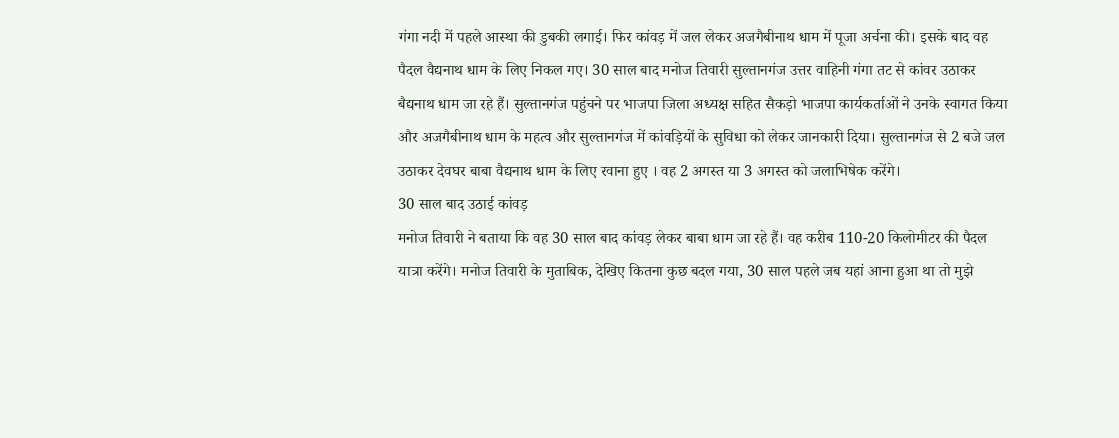गंगा नदी में पहले आस्था की डुबकी लगाई। फिर कांवड़ में जल लेकर अजगैबीनाथ धाम में पूजा अर्चना की। इसके बाद वह पैदल वैद्यनाथ धाम के लिए निकल गए। 30 साल बाद मनोज तिवारी सुल्तानगंज उत्तर वाहिनी गंगा तट से कांवर उठाकर बैद्यनाथ धाम जा रहे हैं। सुल्तानगंज पहुंचने पर भाजपा जिला अध्यक्ष सहित सैकड़ो भाजपा कार्यकर्ताओं ने उनके स्वागत किया और अजगैबीनाथ धाम के महत्व और सुल्तानगंज में कांवड़ियों के सुविधा को लेकर जानकारी दिया। सुल्तानगंज से 2 बजे जल उठाकर देवघर बाबा वैद्यनाथ धाम के लिए रवाना हुए । वह 2 अगस्त या 3 अगस्त को जलाभिषेक करेंगे।
30 साल बाद उठाई कांवड़
मनोज तिवारी ने बताया कि वह 30 साल बाद कांवड़ लेकर बाबा धाम जा रहे हैं। वह करीब 110-20 किलोमीटर की पैदल यात्रा करेंगे। मनोज तिवारी के मुताबिक, देखिए कितना कुछ बदल गया, 30 साल पहले जब यहां आना हुआ था तो मुझे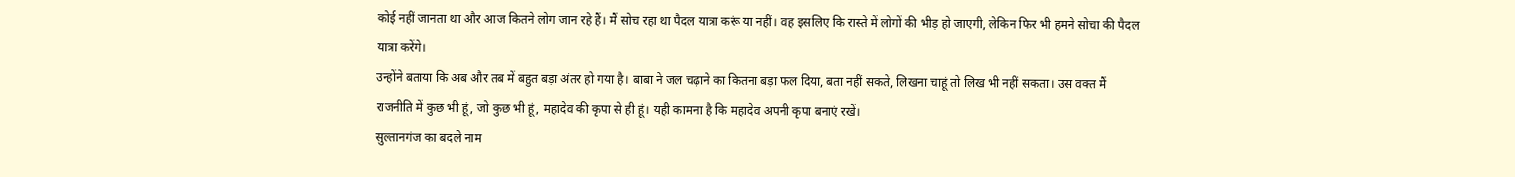कोई नहीं जानता था और आज कितने लोग जान रहे हैं। मैं सोच रहा था पैदल यात्रा करूं या नहीं। वह इसलिए कि रास्ते में लोगों की भीड़ हो जाएगी, लेकिन फिर भी हमने सोचा की पैदल यात्रा करेंगे।
उन्होंने बताया कि अब और तब में बहुत बड़ा अंतर हो गया है। बाबा ने जल चढ़ाने का कितना बड़ा फल दिया, बता नहीं सकते, लिखना चाहूं तो लिख भी नहीं सकता। उस वक्त मैं राजनीति में कुछ भी हूं, जो कुछ भी हूं, महादेव की कृपा से ही हूं। यही कामना है कि महादेव अपनी कृपा बनाएं रखें।
सुल्तानगंज का बदले नाम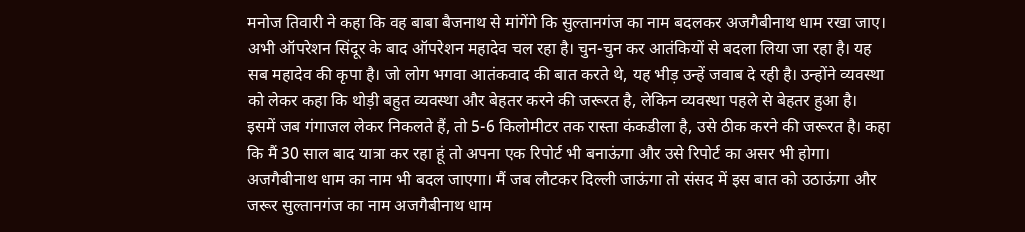मनोज तिवारी ने कहा कि वह बाबा बैजनाथ से मांगेंगे कि सुल्तानगंज का नाम बदलकर अजगैबीनाथ धाम रखा जाए। अभी ऑपरेशन सिंदूर के बाद ऑपरेशन महादेव चल रहा है। चुन-चुन कर आतंकियों से बदला लिया जा रहा है। यह सब महादेव की कृपा है। जो लोग भगवा आतंकवाद की बात करते थे, यह भीड़ उन्हें जवाब दे रही है। उन्होंने व्यवस्था को लेकर कहा कि थोड़ी बहुत व्यवस्था और बेहतर करने की जरूरत है, लेकिन व्यवस्था पहले से बेहतर हुआ है।
इसमें जब गंगाजल लेकर निकलते हैं, तो 5-6 किलोमीटर तक रास्ता कंकडीला है, उसे ठीक करने की जरूरत है। कहा कि मैं 30 साल बाद यात्रा कर रहा हूं तो अपना एक रिपोर्ट भी बनाऊंगा और उसे रिपोर्ट का असर भी होगा। अजगैबीनाथ धाम का नाम भी बदल जाएगा। मैं जब लौटकर दिल्ली जाऊंगा तो संसद में इस बात को उठाऊंगा और जरूर सुल्तानगंज का नाम अजगैबीनाथ धाम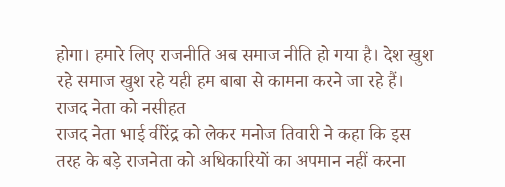होगा। हमारे लिए राजनीति अब समाज नीति हो गया है। देश खुश रहे समाज खुश रहे यही हम बाबा से कामना करने जा रहे हैं।
राजद नेता को नसीहत
राजद नेता भाई वीरेंद्र को लेकर मनोज तिवारी ने कहा कि इस तरह के बड़े राजनेता को अधिकारियों का अपमान नहीं करना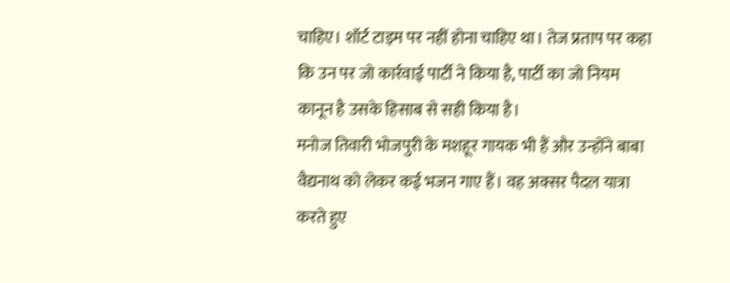चाहिए। शॉर्ट टाइम पर नहीं होना चाहिए था। तेज प्रताप पर कहा कि उन पर जो कार्रवाई पार्टी ने किया है, पार्टी का जो नियम कानून है उसके हिसाब से सही किया है।
मनोज तिवारी भोजपुरी के मशहूर गायक भी हैं और उन्होंने बाबा वैद्यनाथ को लेकर कई भजन गाए हैं। वह अक्सर पैदल यात्रा करते हुए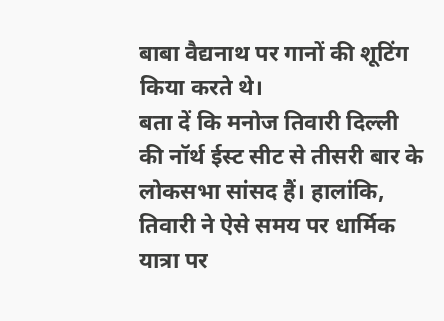बाबा वैद्यनाथ पर गानों की शूटिंग किया करते थे।
बता दें कि मनोज तिवारी दिल्ली की नॉर्थ ईस्ट सीट से तीसरी बार के लोकसभा सांसद हैं। हालांकि, तिवारी ने ऐसे समय पर धार्मिक यात्रा पर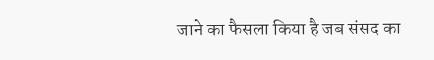जाने का फैसला किया है जब संसद का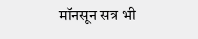मॉनसून सत्र भी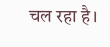चल रहा है।